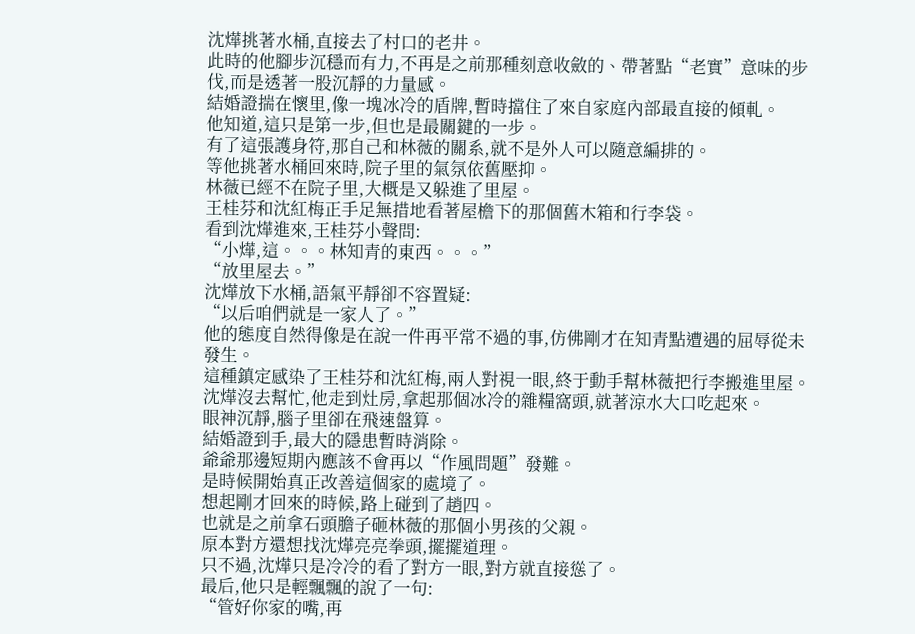沈燁挑著水桶,直接去了村口的老井。
此時的他腳步沉穩而有力,不再是之前那種刻意收斂的、帶著點“老實”意味的步伐,而是透著一股沉靜的力量感。
結婚證揣在懷里,像一塊冰冷的盾牌,暫時擋住了來自家庭內部最直接的傾軋。
他知道,這只是第一步,但也是最關鍵的一步。
有了這張護身符,那自己和林薇的關系,就不是外人可以隨意編排的。
等他挑著水桶回來時,院子里的氣氛依舊壓抑。
林薇已經不在院子里,大概是又躲進了里屋。
王桂芬和沈紅梅正手足無措地看著屋檐下的那個舊木箱和行李袋。
看到沈燁進來,王桂芬小聲問:
“小燁,這。。。林知青的東西。。。”
“放里屋去。”
沈燁放下水桶,語氣平靜卻不容置疑:
“以后咱們就是一家人了。”
他的態度自然得像是在說一件再平常不過的事,仿佛剛才在知青點遭遇的屈辱從未發生。
這種鎮定感染了王桂芬和沈紅梅,兩人對視一眼,終于動手幫林薇把行李搬進里屋。
沈燁沒去幫忙,他走到灶房,拿起那個冰冷的雜糧窩頭,就著涼水大口吃起來。
眼神沉靜,腦子里卻在飛速盤算。
結婚證到手,最大的隱患暫時消除。
爺爺那邊短期內應該不會再以“作風問題”發難。
是時候開始真正改善這個家的處境了。
想起剛才回來的時候,路上碰到了趙四。
也就是之前拿石頭膽子砸林薇的那個小男孩的父親。
原本對方還想找沈燁亮亮拳頭,擺擺道理。
只不過,沈燁只是冷冷的看了對方一眼,對方就直接慫了。
最后,他只是輕飄飄的說了一句:
“管好你家的嘴,再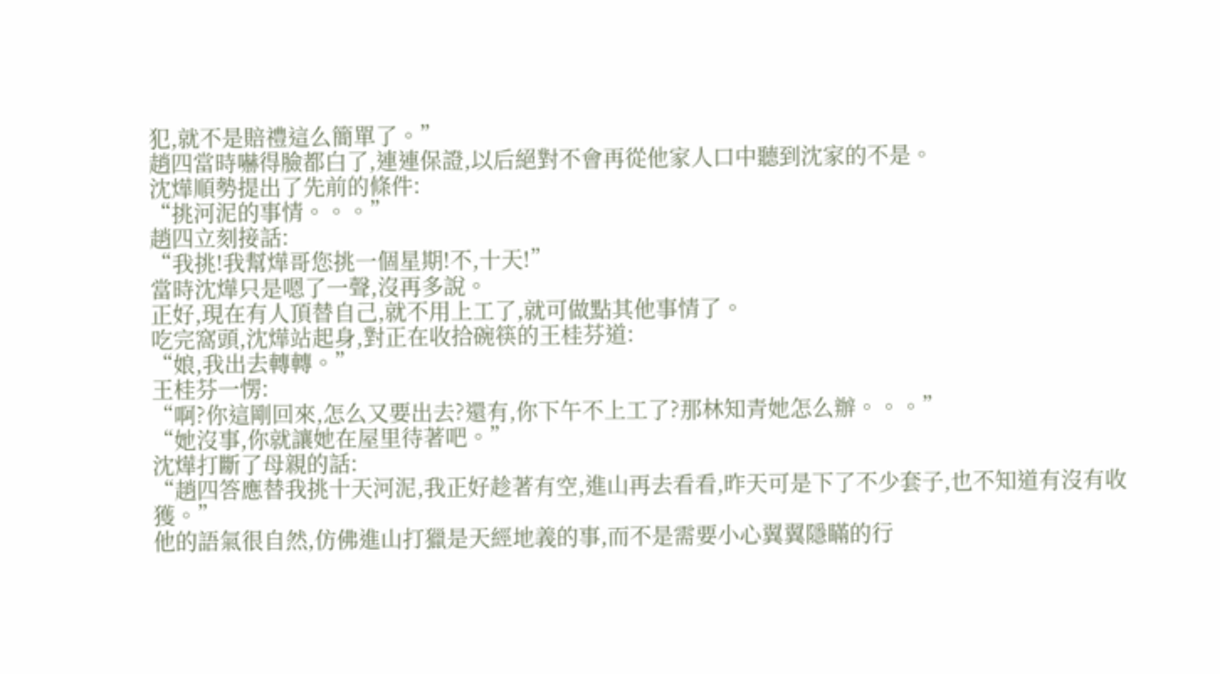犯,就不是賠禮這么簡單了。”
趙四當時嚇得臉都白了,連連保證,以后絕對不會再從他家人口中聽到沈家的不是。
沈燁順勢提出了先前的條件:
“挑河泥的事情。。。”
趙四立刻接話:
“我挑!我幫燁哥您挑一個星期!不,十天!”
當時沈燁只是嗯了一聲,沒再多說。
正好,現在有人頂替自己,就不用上工了,就可做點其他事情了。
吃完窩頭,沈燁站起身,對正在收拾碗筷的王桂芬道:
“娘,我出去轉轉。”
王桂芬一愣:
“啊?你這剛回來,怎么又要出去?還有,你下午不上工了?那林知青她怎么辦。。。”
“她沒事,你就讓她在屋里待著吧。”
沈燁打斷了母親的話:
“趙四答應替我挑十天河泥,我正好趁著有空,進山再去看看,昨天可是下了不少套子,也不知道有沒有收獲。”
他的語氣很自然,仿佛進山打獵是天經地義的事,而不是需要小心翼翼隱瞞的行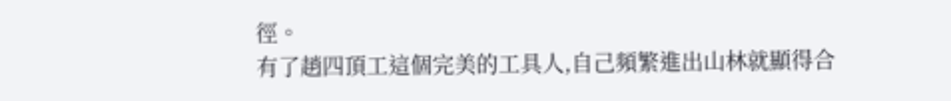徑。
有了趙四頂工這個完美的工具人,自己頻繁進出山林就顯得合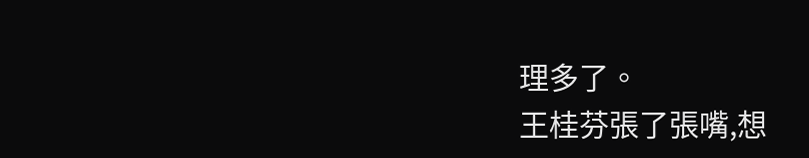理多了。
王桂芬張了張嘴,想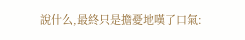說什么,最終只是擔憂地嘆了口氣: